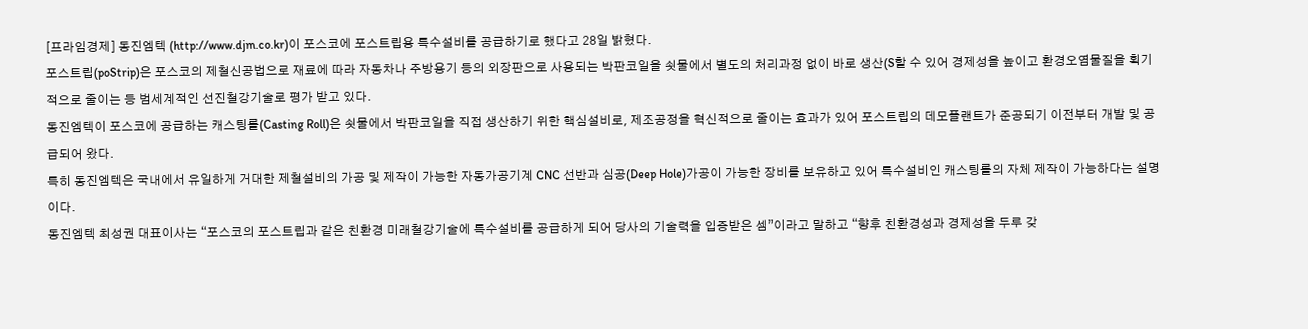[프라임경제] 동진엠텍 (http://www.djm.co.kr)이 포스코에 포스트립용 특수설비를 공급하기로 했다고 28일 밝혔다.
포스트립(poStrip)은 포스코의 제철신공법으로 재료에 따라 자동차나 주방용기 등의 외장판으로 사용되는 박판코일을 쇳물에서 별도의 처리과정 없이 바로 생산(S할 수 있어 경제성을 높이고 환경오염물질을 획기적으로 줄이는 등 범세계적인 선진철강기술로 평가 받고 있다.
동진엠텍이 포스코에 공급하는 캐스팅롤(Casting Roll)은 쇳물에서 박판코일을 직접 생산하기 위한 핵심설비로, 제조공정을 혁신적으로 줄이는 효과가 있어 포스트립의 데모플랜트가 준공되기 이전부터 개발 및 공급되어 왔다.
특히 동진엠텍은 국내에서 유일하게 거대한 제철설비의 가공 및 제작이 가능한 자동가공기계 CNC 선반과 심공(Deep Hole)가공이 가능한 장비를 보유하고 있어 특수설비인 캐스팅롤의 자체 제작이 가능하다는 설명이다.
동진엠텍 최성권 대표이사는 “포스코의 포스트립과 같은 친환경 미래철강기술에 특수설비를 공급하게 되어 당사의 기술력을 입증받은 셈”이라고 말하고 “향후 친환경성과 경제성을 두루 갖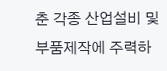춘 각종 산업설비 및 부품제작에 주력하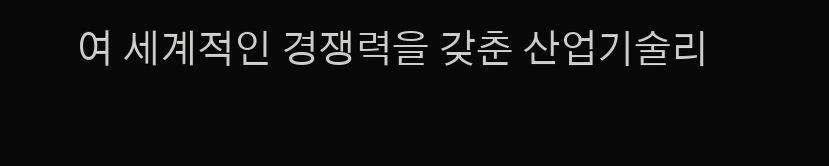여 세계적인 경쟁력을 갖춘 산업기술리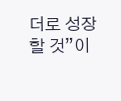더로 성장할 것”이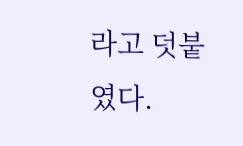라고 덧붙였다.